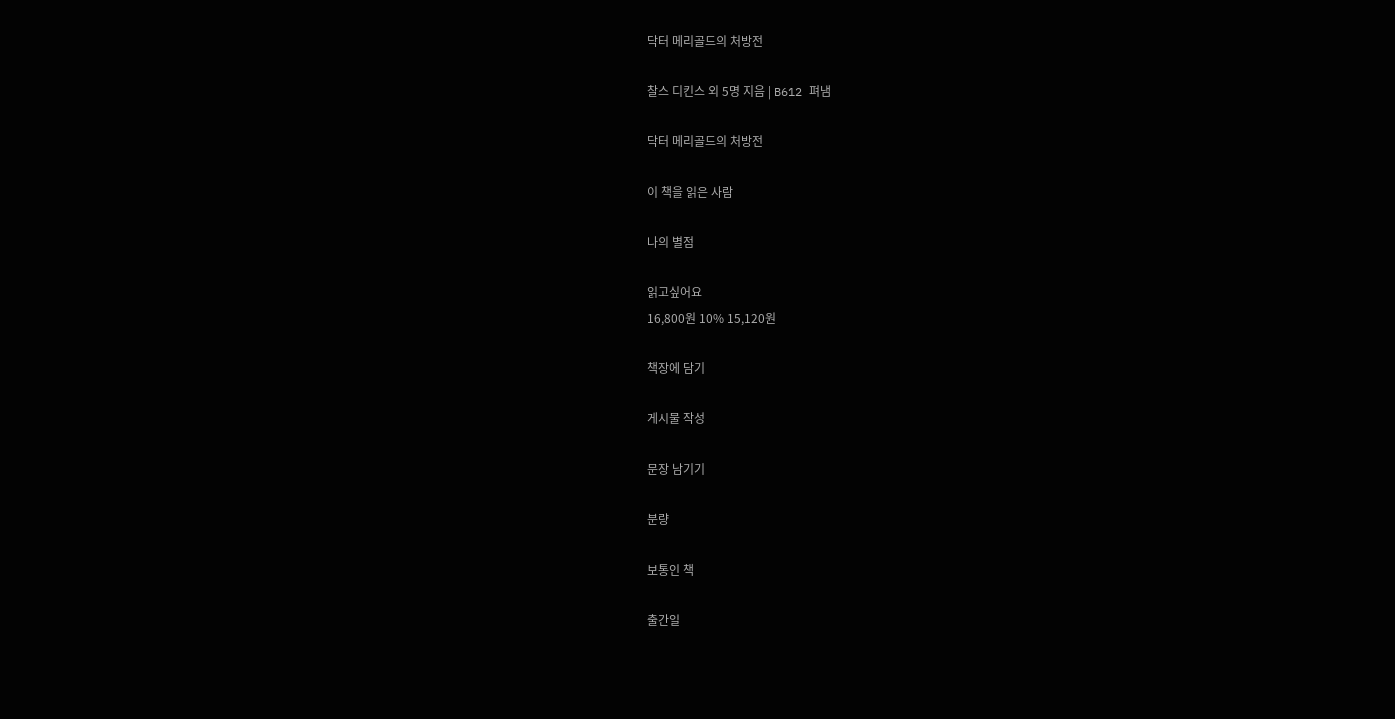닥터 메리골드의 처방전

찰스 디킨스 외 5명 지음 | B612 펴냄

닥터 메리골드의 처방전

이 책을 읽은 사람

나의 별점

읽고싶어요
16,800원 10% 15,120원

책장에 담기

게시물 작성

문장 남기기

분량

보통인 책

출간일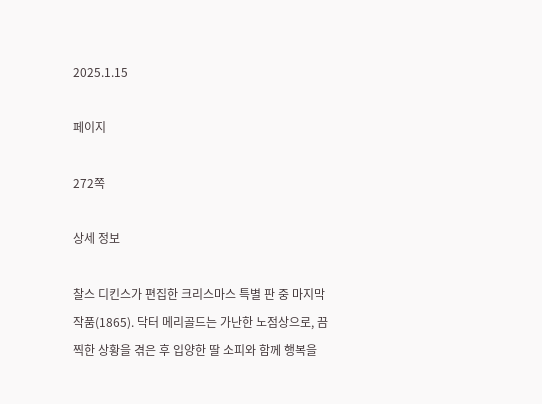2025.1.15

페이지

272쪽

상세 정보

찰스 디킨스가 편집한 크리스마스 특별 판 중 마지막 작품(1865). 닥터 메리골드는 가난한 노점상으로, 끔찍한 상황을 겪은 후 입양한 딸 소피와 함께 행복을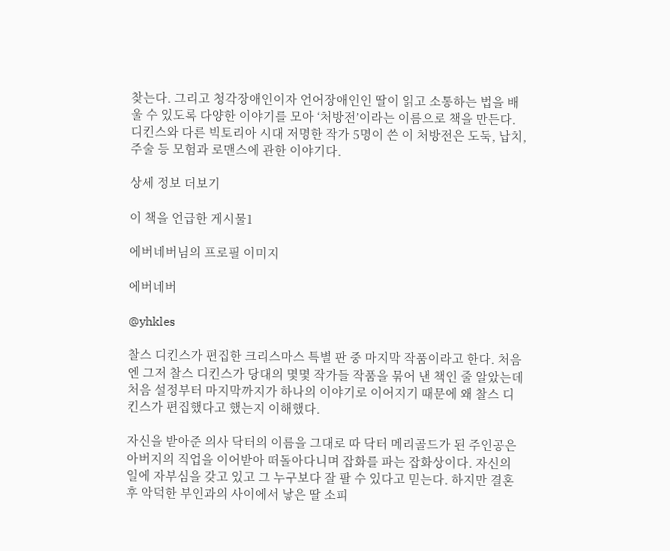찾는다. 그리고 청각장애인이자 언어장애인인 딸이 읽고 소통하는 법을 배울 수 있도록 다양한 이야기를 모아 ‘처방전’이라는 이름으로 책을 만든다. 디킨스와 다른 빅토리아 시대 저명한 작가 5명이 쓴 이 처방전은 도둑, 납치, 주술 등 모험과 로맨스에 관한 이야기다.

상세 정보 더보기

이 책을 언급한 게시물1

에버네버님의 프로필 이미지

에버네버

@yhkles

찰스 디킨스가 편집한 크리스마스 특별 판 중 마지막 작품이라고 한다. 처음엔 그저 찰스 디킨스가 당대의 몇몇 작가들 작품을 묶어 낸 책인 줄 알았는데 처음 설정부터 마지막까지가 하나의 이야기로 이어지기 때문에 왜 찰스 디킨스가 편집했다고 했는지 이해했다.

자신을 받아준 의사 닥터의 이름을 그대로 따 닥터 메리골드가 된 주인공은 아버지의 직업을 이어받아 떠돌아다니며 잡화를 파는 잡화상이다. 자신의 일에 자부심을 갖고 있고 그 누구보다 잘 팔 수 있다고 믿는다. 하지만 결혼 후 악덕한 부인과의 사이에서 낳은 딸 소피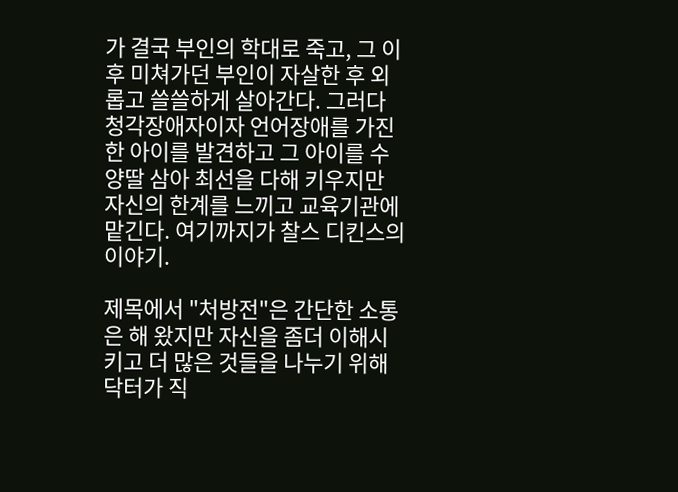가 결국 부인의 학대로 죽고, 그 이후 미쳐가던 부인이 자살한 후 외롭고 쓸쓸하게 살아간다. 그러다 청각장애자이자 언어장애를 가진 한 아이를 발견하고 그 아이를 수양딸 삼아 최선을 다해 키우지만 자신의 한계를 느끼고 교육기관에 맡긴다. 여기까지가 찰스 디킨스의 이야기.

제목에서 "처방전"은 간단한 소통은 해 왔지만 자신을 좀더 이해시키고 더 많은 것들을 나누기 위해 닥터가 직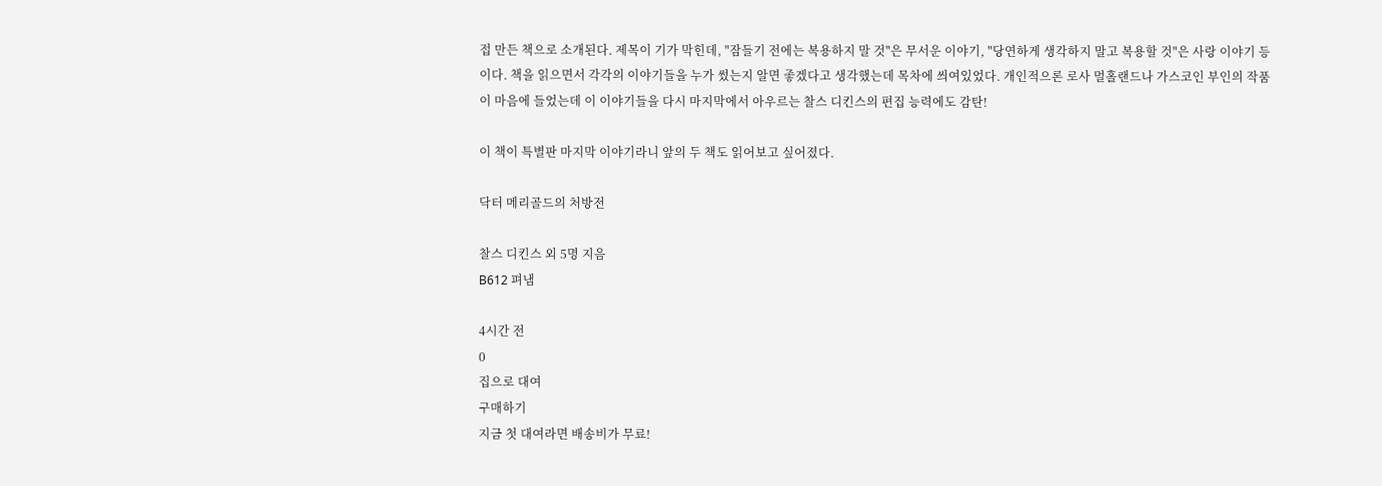접 만든 책으로 소개된다. 제목이 기가 막힌데, "잠들기 전에는 복용하지 말 것"은 무서운 이야기, "당연하게 생각하지 말고 복용할 것"은 사랑 이야기 등이다. 책을 읽으면서 각각의 이야기들을 누가 썼는지 알면 좋겠다고 생각했는데 목차에 씌여있었다. 개인적으론 로사 멀홀랜드나 가스코인 부인의 작품이 마음에 들었는데 이 이야기들을 다시 마지막에서 아우르는 찰스 디킨스의 편집 능력에도 감탄!

이 책이 특별판 마지막 이야기라니 앞의 두 책도 읽어보고 싶어졌다.

닥터 메리골드의 처방전

찰스 디킨스 외 5명 지음
B612 펴냄

4시간 전
0
집으로 대여
구매하기
지금 첫 대여라면 배송비가 무료!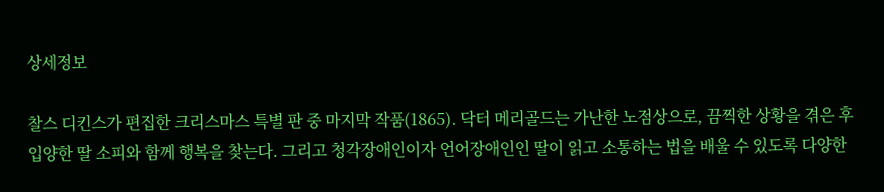상세정보

찰스 디킨스가 편집한 크리스마스 특별 판 중 마지막 작품(1865). 닥터 메리골드는 가난한 노점상으로, 끔찍한 상황을 겪은 후 입양한 딸 소피와 함께 행복을 찾는다. 그리고 청각장애인이자 언어장애인인 딸이 읽고 소통하는 법을 배울 수 있도록 다양한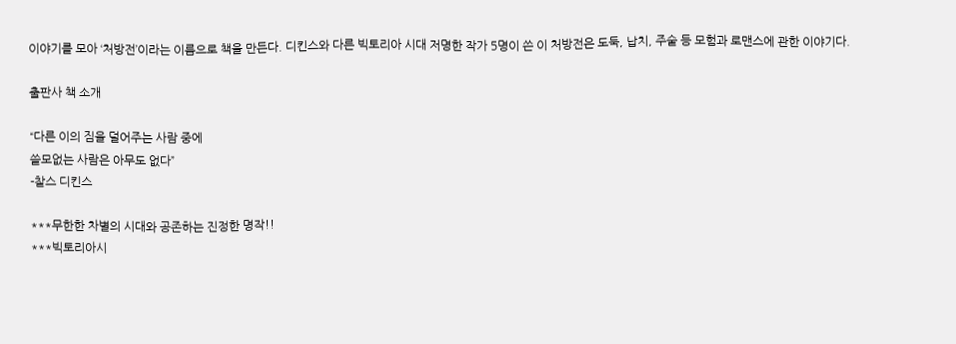이야기를 모아 ‘처방전’이라는 이름으로 책을 만든다. 디킨스와 다른 빅토리아 시대 저명한 작가 5명이 쓴 이 처방전은 도둑, 납치, 주술 등 모험과 로맨스에 관한 이야기다.

출판사 책 소개

“다른 이의 짐을 덜어주는 사람 중에
쓸모없는 사람은 아무도 없다”
-찰스 디킨스

***무한한 차별의 시대와 공존하는 진정한 명작!!
***빅토리아시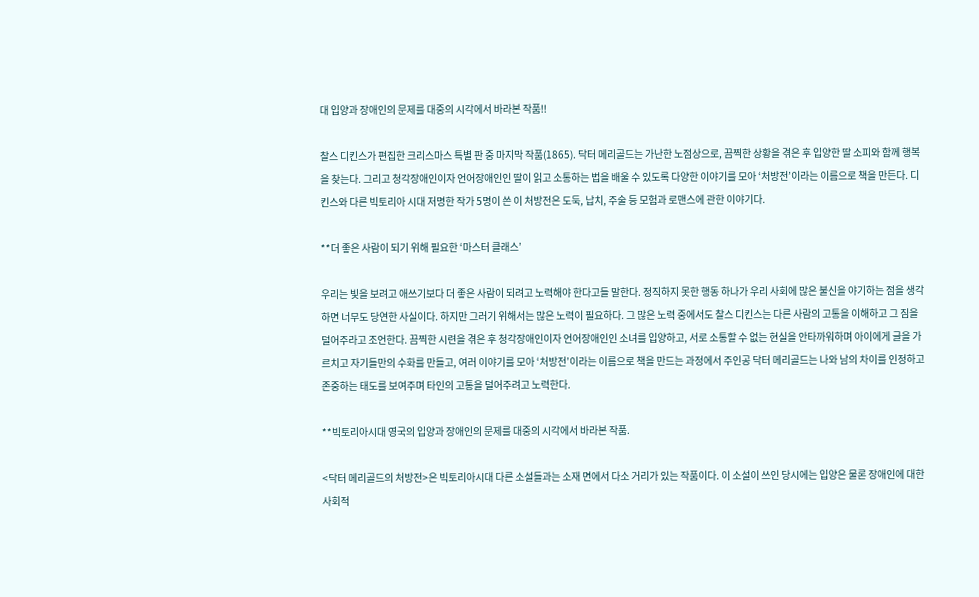대 입양과 장애인의 문제를 대중의 시각에서 바라본 작품!!

찰스 디킨스가 편집한 크리스마스 특별 판 중 마지막 작품(1865). 닥터 메리골드는 가난한 노점상으로, 끔찍한 상황을 겪은 후 입양한 딸 소피와 함께 행복을 찾는다. 그리고 청각장애인이자 언어장애인인 딸이 읽고 소통하는 법을 배울 수 있도록 다양한 이야기를 모아 ‘처방전’이라는 이름으로 책을 만든다. 디킨스와 다른 빅토리아 시대 저명한 작가 5명이 쓴 이 처방전은 도둑, 납치, 주술 등 모험과 로맨스에 관한 이야기다.

**더 좋은 사람이 되기 위해 필요한 ‘마스터 클래스’

우리는 빛을 보려고 애쓰기보다 더 좋은 사람이 되려고 노력해야 한다고들 말한다. 정직하지 못한 행동 하나가 우리 사회에 많은 불신을 야기하는 점을 생각하면 너무도 당연한 사실이다. 하지만 그러기 위해서는 많은 노력이 필요하다. 그 많은 노력 중에서도 찰스 디킨스는 다른 사람의 고통을 이해하고 그 짐을 덜어주라고 조언한다. 끔찍한 시련을 겪은 후 청각장애인이자 언어장애인인 소녀를 입양하고, 서로 소통할 수 없는 현실을 안타까워하며 아이에게 글을 가르치고 자기들만의 수화를 만들고, 여러 이야기를 모아 ‘처방전’이라는 이름으로 책을 만드는 과정에서 주인공 닥터 메리골드는 나와 남의 차이를 인정하고 존중하는 태도를 보여주며 타인의 고통을 덜어주려고 노력한다.

**빅토리아시대 영국의 입양과 장애인의 문제를 대중의 시각에서 바라본 작품.

<닥터 메리골드의 처방전>은 빅토리아시대 다른 소설들과는 소재 면에서 다소 거리가 있는 작품이다. 이 소설이 쓰인 당시에는 입양은 물론 장애인에 대한 사회적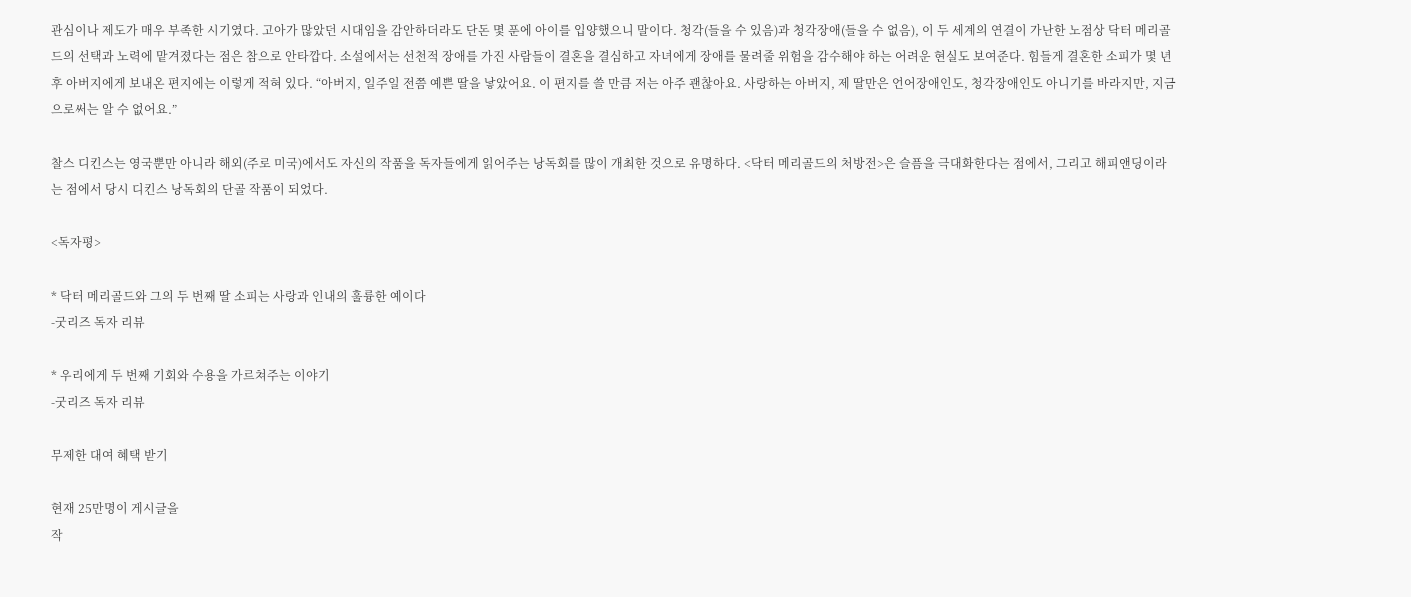관심이나 제도가 매우 부족한 시기였다. 고아가 많았던 시대임을 감안하더라도 단돈 몇 푼에 아이를 입양했으니 말이다. 청각(들을 수 있음)과 청각장애(들을 수 없음), 이 두 세계의 연결이 가난한 노점상 닥터 메리골드의 선택과 노력에 맡겨졌다는 점은 참으로 안타깝다. 소설에서는 선천적 장애를 가진 사람들이 결혼을 결심하고 자녀에게 장애를 물려줄 위험을 감수해야 하는 어려운 현실도 보여준다. 힘들게 결혼한 소피가 몇 년 후 아버지에게 보내온 편지에는 이렇게 적혀 있다. “아버지, 일주일 전쯤 예쁜 딸을 낳았어요. 이 편지를 쓸 만큼 저는 아주 괜찮아요. 사랑하는 아버지, 제 딸만은 언어장애인도, 청각장애인도 아니기를 바라지만, 지금으로써는 알 수 없어요.”

찰스 디킨스는 영국뿐만 아니라 해외(주로 미국)에서도 자신의 작품을 독자들에게 읽어주는 낭독회를 많이 개최한 것으로 유명하다. <닥터 메리골드의 처방전>은 슬픔을 극대화한다는 점에서, 그리고 해피앤딩이라는 점에서 당시 디킨스 낭독회의 단골 작품이 되었다.

<독자평>

* 닥터 메리골드와 그의 두 번째 딸 소피는 사랑과 인내의 훌륭한 예이다
-굿리즈 독자 리뷰

* 우리에게 두 번째 기회와 수용을 가르쳐주는 이야기
-굿리즈 독자 리뷰

무제한 대여 혜택 받기

현재 25만명이 게시글을
작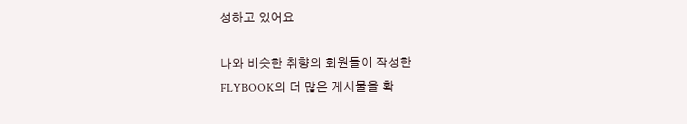성하고 있어요

나와 비슷한 취향의 회원들이 작성한
FLYBOOK의 더 많은 게시물을 확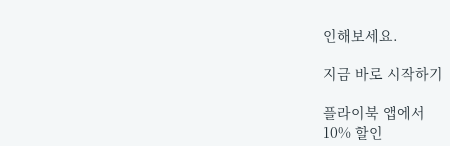인해보세요.

지금 바로 시작하기

플라이북 앱에서
10% 할인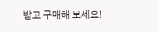받고 구매해 보세요!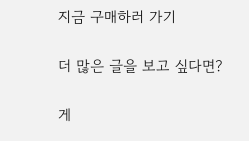지금 구매하러 가기

더 많은 글을 보고 싶다면?

게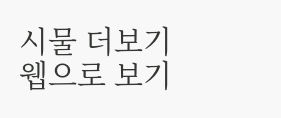시물 더보기
웹으로 보기